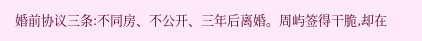婚前协议三条:不同房、不公开、三年后离婚。周屿签得干脆,却在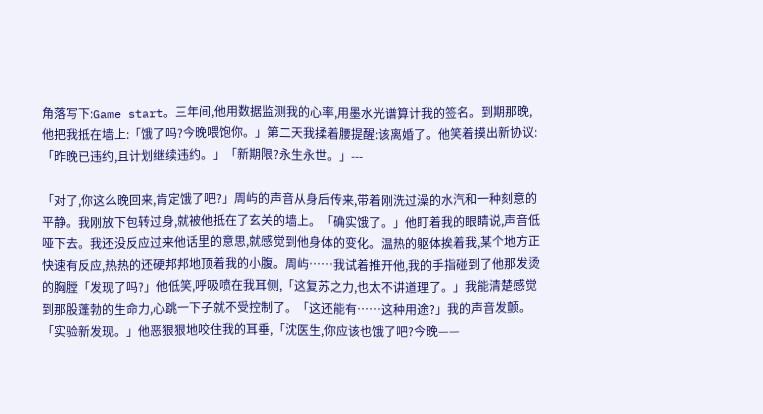角落写下:Game start。三年间,他用数据监测我的心率,用墨水光谱算计我的签名。到期那晚,他把我抵在墙上:「饿了吗?今晚喂饱你。」第二天我揉着腰提醒:该离婚了。他笑着摸出新协议:「昨晚已违约,且计划继续违约。」「新期限?永生永世。」---

「对了,你这么晚回来,肯定饿了吧?」周屿的声音从身后传来,带着刚洗过澡的水汽和一种刻意的平静。我刚放下包转过身,就被他抵在了玄关的墙上。「确实饿了。」他盯着我的眼睛说,声音低哑下去。我还没反应过来他话里的意思,就感觉到他身体的变化。温热的躯体挨着我,某个地方正快速有反应,热热的还硬邦邦地顶着我的小腹。周屿……我试着推开他,我的手指碰到了他那发烫的胸膛「发现了吗?」他低笑,呼吸喷在我耳侧,「这复苏之力,也太不讲道理了。」我能清楚感觉到那股蓬勃的生命力,心跳一下子就不受控制了。「这还能有……这种用途?」我的声音发颤。「实验新发现。」他恶狠狠地咬住我的耳垂,「沈医生,你应该也饿了吧?今晚——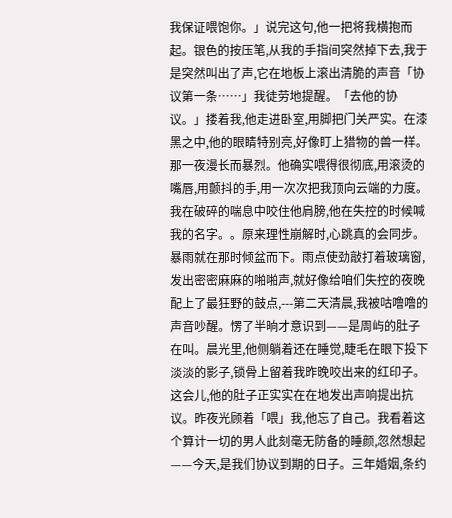我保证喂饱你。」说完这句,他一把将我横抱而起。银色的按压笔,从我的手指间突然掉下去,我于是突然叫出了声,它在地板上滚出清脆的声音「协议第一条……」我徒劳地提醒。「去他的协议。」搂着我,他走进卧室,用脚把门关严实。在漆黑之中,他的眼睛特别亮,好像盯上猎物的兽一样。那一夜漫长而暴烈。他确实喂得很彻底,用滚烫的嘴唇,用颤抖的手,用一次次把我顶向云端的力度。我在破碎的喘息中咬住他肩膀,他在失控的时候喊我的名字。。原来理性崩解时,心跳真的会同步。暴雨就在那时倾盆而下。雨点使劲敲打着玻璃窗,发出密密麻麻的啪啪声,就好像给咱们失控的夜晚配上了最狂野的鼓点,---第二天清晨,我被咕噜噜的声音吵醒。愣了半晌才意识到——是周屿的肚子在叫。晨光里,他侧躺着还在睡觉,睫毛在眼下投下淡淡的影子,锁骨上留着我昨晚咬出来的红印子。这会儿,他的肚子正实实在在地发出声响提出抗议。昨夜光顾着「喂」我,他忘了自己。我看着这个算计一切的男人此刻毫无防备的睡颜,忽然想起——今天,是我们协议到期的日子。三年婚姻,条约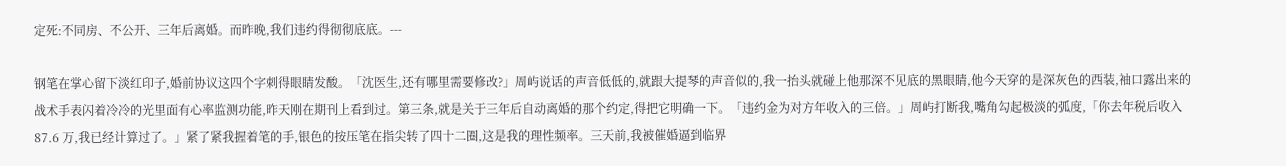定死:不同房、不公开、三年后离婚。而昨晚,我们违约得彻彻底底。---

钢笔在掌心留下淡红印子,婚前协议这四个字刺得眼睛发酸。「沈医生,还有哪里需要修改?」周屿说话的声音低低的,就跟大提琴的声音似的,我一抬头就碰上他那深不见底的黑眼睛,他今天穿的是深灰色的西装,袖口露出来的战术手表闪着冷冷的光里面有心率监测功能,昨天刚在期刊上看到过。第三条,就是关于三年后自动离婚的那个约定,得把它明确一下。「违约金为对方年收入的三倍。」周屿打断我,嘴角勾起极淡的弧度,「你去年税后收入 87.6 万,我已经计算过了。」紧了紧我握着笔的手,银色的按压笔在指尖转了四十二圈,这是我的理性频率。三天前,我被催婚逼到临界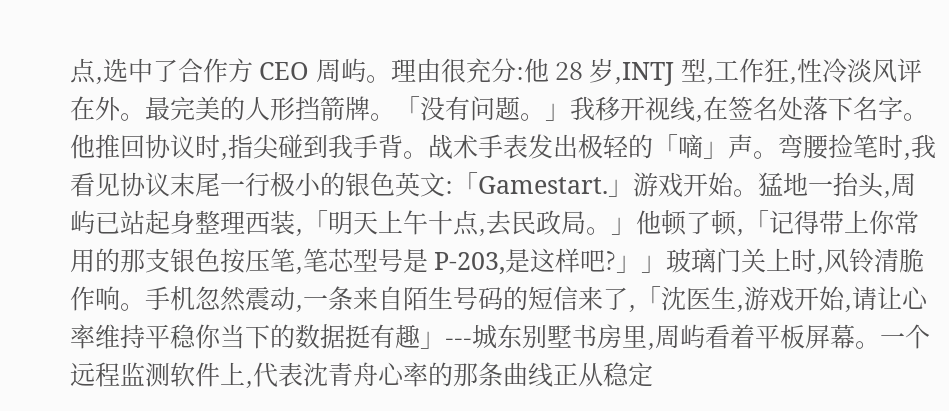点,选中了合作方 CEO 周屿。理由很充分:他 28 岁,INTJ 型,工作狂,性冷淡风评在外。最完美的人形挡箭牌。「没有问题。」我移开视线,在签名处落下名字。他推回协议时,指尖碰到我手背。战术手表发出极轻的「嘀」声。弯腰捡笔时,我看见协议末尾一行极小的银色英文:「Gamestart.」游戏开始。猛地一抬头,周屿已站起身整理西装,「明天上午十点,去民政局。」他顿了顿,「记得带上你常用的那支银色按压笔,笔芯型号是 P-203,是这样吧?」」玻璃门关上时,风铃清脆作响。手机忽然震动,一条来自陌生号码的短信来了,「沈医生,游戏开始,请让心率维持平稳你当下的数据挺有趣」---城东别墅书房里,周屿看着平板屏幕。一个远程监测软件上,代表沈青舟心率的那条曲线正从稳定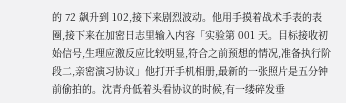的 72 飙升到 102,接下来剧烈波动。他用手摸着战术手表的表圈,接下来在加密日志里输入内容「实验第 001 天。目标接收初始信号,生理应激反应比较明显,符合之前预想的情况,准备执行阶段二,亲密演习协议」他打开手机相册,最新的一张照片是五分钟前偷拍的。沈青舟低着头看协议的时候,有一缕碎发垂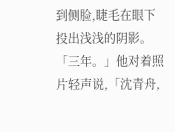到侧脸,睫毛在眼下投出浅浅的阴影。「三年。」他对着照片轻声说,「沈青舟,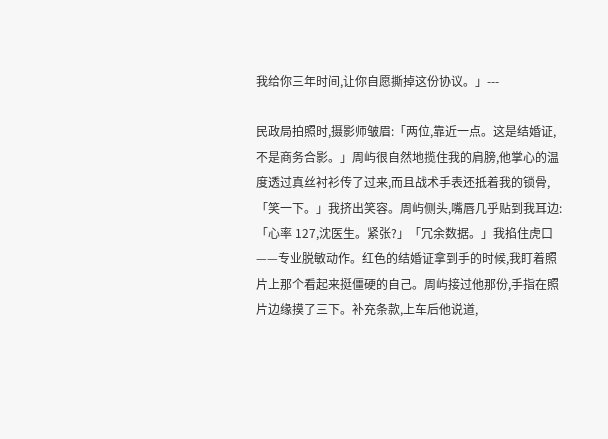我给你三年时间,让你自愿撕掉这份协议。」---

民政局拍照时,摄影师皱眉:「两位,靠近一点。这是结婚证,不是商务合影。」周屿很自然地揽住我的肩膀,他掌心的温度透过真丝衬衫传了过来,而且战术手表还抵着我的锁骨,「笑一下。」我挤出笑容。周屿侧头,嘴唇几乎贴到我耳边:「心率 127,沈医生。紧张?」「冗余数据。」我掐住虎口——专业脱敏动作。红色的结婚证拿到手的时候,我盯着照片上那个看起来挺僵硬的自己。周屿接过他那份,手指在照片边缘摸了三下。补充条款,上车后他说道,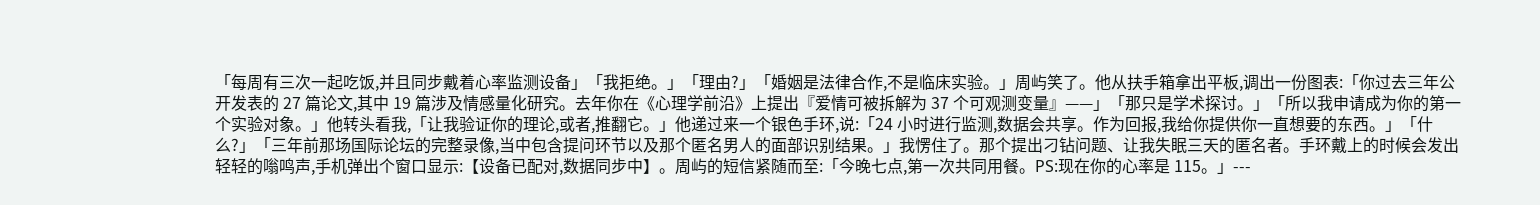「每周有三次一起吃饭,并且同步戴着心率监测设备」「我拒绝。」「理由?」「婚姻是法律合作,不是临床实验。」周屿笑了。他从扶手箱拿出平板,调出一份图表:「你过去三年公开发表的 27 篇论文,其中 19 篇涉及情感量化研究。去年你在《心理学前沿》上提出『爱情可被拆解为 37 个可观测变量』——」「那只是学术探讨。」「所以我申请成为你的第一个实验对象。」他转头看我,「让我验证你的理论,或者,推翻它。」他递过来一个银色手环,说:「24 小时进行监测,数据会共享。作为回报,我给你提供你一直想要的东西。」「什么?」「三年前那场国际论坛的完整录像,当中包含提问环节以及那个匿名男人的面部识别结果。」我愣住了。那个提出刁钻问题、让我失眠三天的匿名者。手环戴上的时候会发出轻轻的嗡鸣声,手机弹出个窗口显示:【设备已配对,数据同步中】。周屿的短信紧随而至:「今晚七点,第一次共同用餐。PS:现在你的心率是 115。」---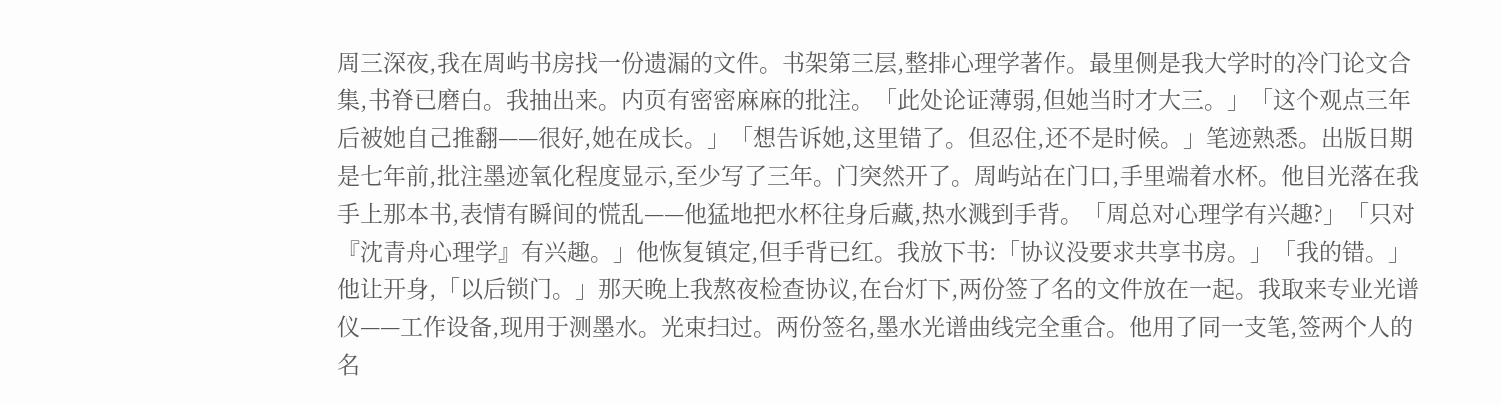周三深夜,我在周屿书房找一份遗漏的文件。书架第三层,整排心理学著作。最里侧是我大学时的冷门论文合集,书脊已磨白。我抽出来。内页有密密麻麻的批注。「此处论证薄弱,但她当时才大三。」「这个观点三年后被她自己推翻——很好,她在成长。」「想告诉她,这里错了。但忍住,还不是时候。」笔迹熟悉。出版日期是七年前,批注墨迹氧化程度显示,至少写了三年。门突然开了。周屿站在门口,手里端着水杯。他目光落在我手上那本书,表情有瞬间的慌乱——他猛地把水杯往身后藏,热水溅到手背。「周总对心理学有兴趣?」「只对『沈青舟心理学』有兴趣。」他恢复镇定,但手背已红。我放下书:「协议没要求共享书房。」「我的错。」他让开身,「以后锁门。」那天晚上我熬夜检查协议,在台灯下,两份签了名的文件放在一起。我取来专业光谱仪——工作设备,现用于测墨水。光束扫过。两份签名,墨水光谱曲线完全重合。他用了同一支笔,签两个人的名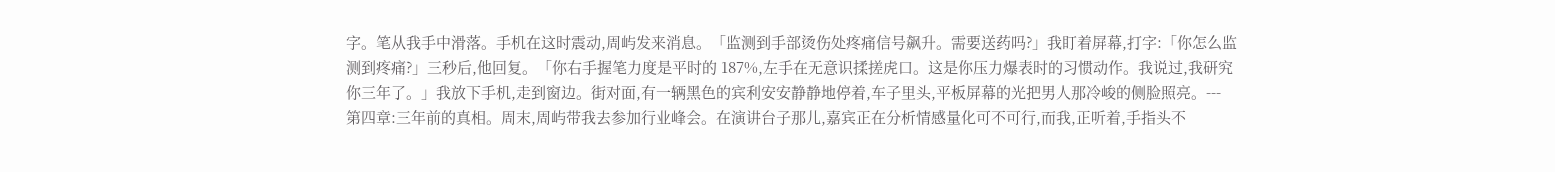字。笔从我手中滑落。手机在这时震动,周屿发来消息。「监测到手部烫伤处疼痛信号飙升。需要送药吗?」我盯着屏幕,打字:「你怎么监测到疼痛?」三秒后,他回复。「你右手握笔力度是平时的 187%,左手在无意识揉搓虎口。这是你压力爆表时的习惯动作。我说过,我研究你三年了。」我放下手机,走到窗边。街对面,有一辆黑色的宾利安安静静地停着,车子里头,平板屏幕的光把男人那冷峻的侧脸照亮。---
第四章:三年前的真相。周末,周屿带我去参加行业峰会。在演讲台子那儿,嘉宾正在分析情感量化可不可行,而我,正听着,手指头不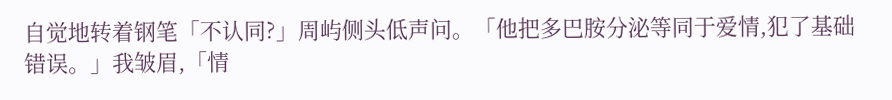自觉地转着钢笔「不认同?」周屿侧头低声问。「他把多巴胺分泌等同于爱情,犯了基础错误。」我皱眉,「情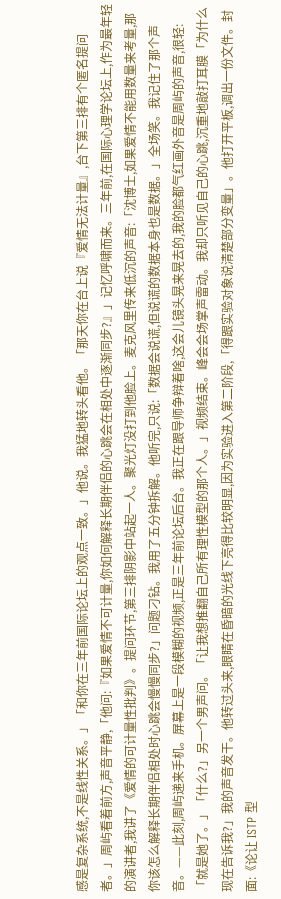感是复杂系统,不是线性关系。」「和你在三年前国际论坛上的观点一致。」他说。我猛地转头看他。「那天你在台上说『爱情无法计量』,台下第三排有个匿名提问者。」周屿看着前方,声音平静,「他问:『如果爱情不可计量,你如何解释长期伴侣的心跳会在相处中逐渐同步?』」记忆呼啸而来。三年前,在国际心理学论坛上,作为最年轻的演讲者,我讲了《爱情的可计量性批判》。提问环节,第三排阴影中站起一人。聚光灯没打到他脸上。麦克风里传来低沉的声音:「沈博士,如果爱情不能用数量来考量,那你该怎么解释长期伴侣相处时心跳会慢慢同步?」问题刁钻。我用了五分钟拆解。他听完,只说:「数据会说谎,但说谎的数据本身也是数据。」全场笑。我记住了那个声音。——此刻,周屿递来手机。屏幕上是一段模糊的视频,正是三年前论坛后台。我正在跟导师争辩着啥,这会儿镜头晃来晃去的,我的脸都气红画外音是周屿的声音,很轻:「就是她了。」「什么?」另一个男声问。「让我想推翻自己所有理性模型的那个人。」视频结束。峰会会场掌声雷动。我却只听见自己的心跳,沉重地敲打耳膜「为什么现在告诉我?」我的声音发干。他转过头来,眼睛在昏暗的光线下亮得比较明显,因为实验进入第二阶段,「得跟实验对象说清楚部分变量」。他打开平板,调出一份文件。封面:《论让 ISTP 型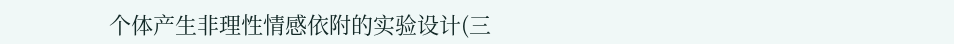个体产生非理性情感依附的实验设计(三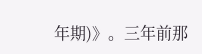年期)》。三年前那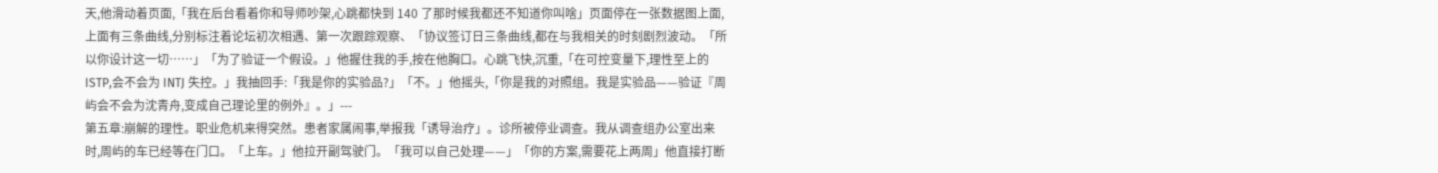天,他滑动着页面,「我在后台看着你和导师吵架,心跳都快到 140 了那时候我都还不知道你叫啥」页面停在一张数据图上面,上面有三条曲线,分别标注着论坛初次相遇、第一次跟踪观察、「协议签订日三条曲线,都在与我相关的时刻剧烈波动。「所以你设计这一切……」「为了验证一个假设。」他握住我的手,按在他胸口。心跳飞快,沉重,「在可控变量下,理性至上的 ISTP,会不会为 INTJ 失控。」我抽回手:「我是你的实验品?」「不。」他摇头,「你是我的对照组。我是实验品——验证『周屿会不会为沈青舟,变成自己理论里的例外』。」---
第五章:崩解的理性。职业危机来得突然。患者家属闹事,举报我「诱导治疗」。诊所被停业调查。我从调查组办公室出来时,周屿的车已经等在门口。「上车。」他拉开副驾驶门。「我可以自己处理——」「你的方案,需要花上两周」他直接打断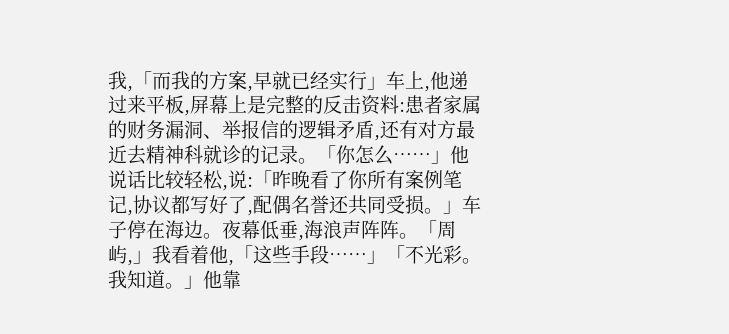我,「而我的方案,早就已经实行」车上,他递过来平板,屏幕上是完整的反击资料:患者家属的财务漏洞、举报信的逻辑矛盾,还有对方最近去精神科就诊的记录。「你怎么……」他说话比较轻松,说:「昨晚看了你所有案例笔记,协议都写好了,配偶名誉还共同受损。」车子停在海边。夜幕低垂,海浪声阵阵。「周屿,」我看着他,「这些手段……」「不光彩。我知道。」他靠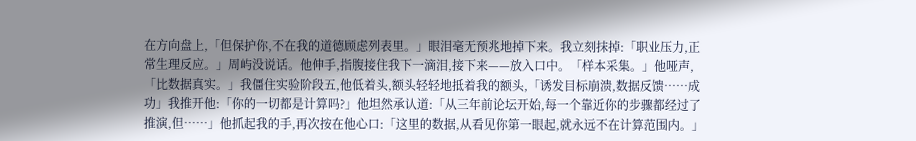在方向盘上,「但保护你,不在我的道德顾虑列表里。」眼泪毫无预兆地掉下来。我立刻抹掉:「职业压力,正常生理反应。」周屿没说话。他伸手,指腹接住我下一滴泪,接下来——放入口中。「样本采集。」他哑声,「比数据真实。」我僵住实验阶段五,他低着头,额头轻轻地抵着我的额头,「诱发目标崩溃,数据反馈……成功」我推开他:「你的一切都是计算吗?」他坦然承认道:「从三年前论坛开始,每一个靠近你的步骤都经过了推演,但……」他抓起我的手,再次按在他心口:「这里的数据,从看见你第一眼起,就永远不在计算范围内。」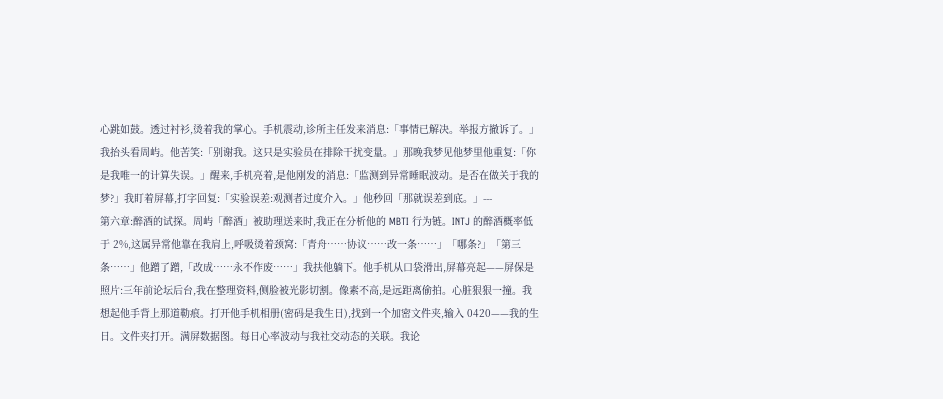心跳如鼓。透过衬衫,烫着我的掌心。手机震动,诊所主任发来消息:「事情已解决。举报方撤诉了。」我抬头看周屿。他苦笑:「别谢我。这只是实验员在排除干扰变量。」那晚我梦见他梦里他重复:「你是我唯一的计算失误。」醒来,手机亮着,是他刚发的消息:「监测到异常睡眠波动。是否在做关于我的梦?」我盯着屏幕,打字回复:「实验误差:观测者过度介入。」他秒回「那就误差到底。」---
第六章:醉酒的试探。周屿「醉酒」被助理送来时,我正在分析他的 MBTI 行为链。INTJ 的醉酒概率低于 2%,这属异常他靠在我肩上,呼吸烫着颈窝:「青舟……协议……改一条……」「哪条?」「第三条……」他蹭了蹭,「改成……永不作废……」我扶他躺下。他手机从口袋滑出,屏幕亮起——屏保是照片:三年前论坛后台,我在整理资料,侧脸被光影切割。像素不高,是远距离偷拍。心脏狠狠一撞。我想起他手背上那道勒痕。打开他手机相册(密码是我生日),找到一个加密文件夹,输入 0420——我的生日。文件夹打开。满屏数据图。每日心率波动与我社交动态的关联。我论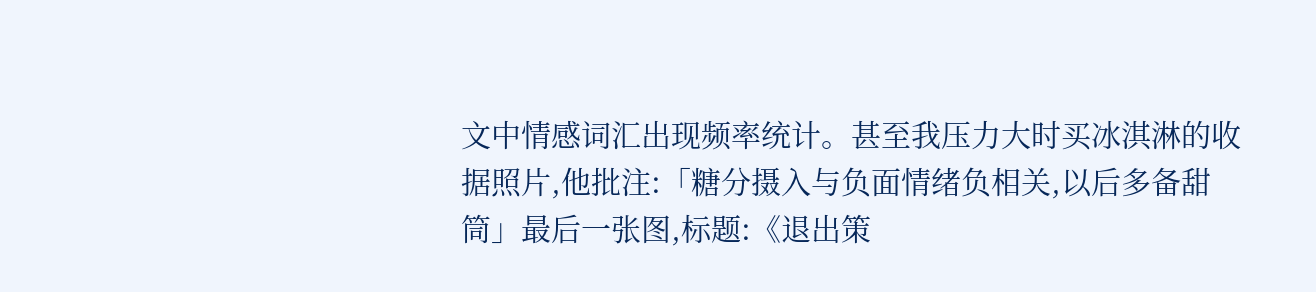文中情感词汇出现频率统计。甚至我压力大时买冰淇淋的收据照片,他批注:「糖分摄入与负面情绪负相关,以后多备甜筒」最后一张图,标题:《退出策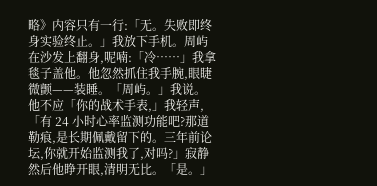略》内容只有一行:「无。失败即终身实验终止。」我放下手机。周屿在沙发上翻身,呢喃:「冷……」我拿毯子盖他。他忽然抓住我手腕,眼睫微颤——装睡。「周屿。」我说。他不应「你的战术手表,」我轻声,「有 24 小时心率监测功能吧?那道勒痕,是长期佩戴留下的。三年前论坛,你就开始监测我了,对吗?」寂静然后他睁开眼,清明无比。「是。」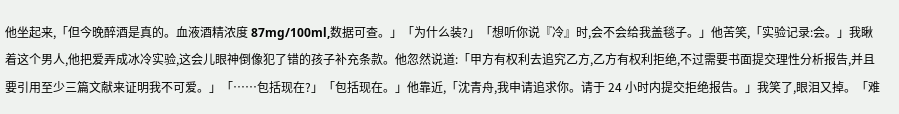他坐起来,「但今晚醉酒是真的。血液酒精浓度 87mg/100ml,数据可查。」「为什么装?」「想听你说『冷』时,会不会给我盖毯子。」他苦笑,「实验记录:会。」我瞅着这个男人,他把爱弄成冰冷实验,这会儿眼神倒像犯了错的孩子补充条款。他忽然说道:「甲方有权利去追究乙方,乙方有权利拒绝,不过需要书面提交理性分析报告,并且要引用至少三篇文献来证明我不可爱。」「……包括现在?」「包括现在。」他靠近,「沈青舟,我申请追求你。请于 24 小时内提交拒绝报告。」我笑了,眼泪又掉。「难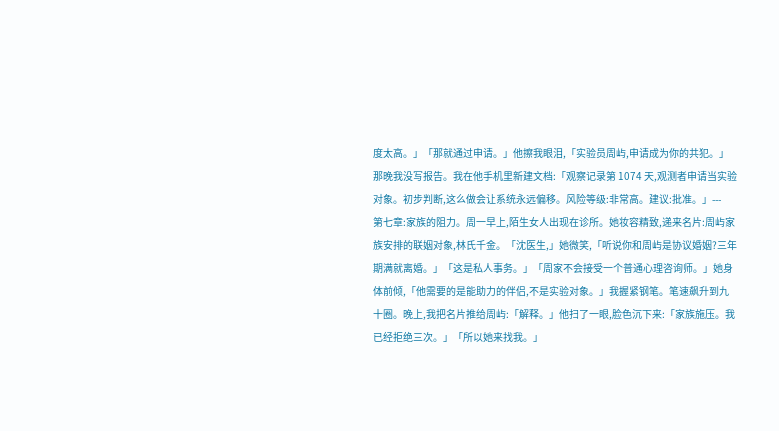度太高。」「那就通过申请。」他擦我眼泪,「实验员周屿,申请成为你的共犯。」那晚我没写报告。我在他手机里新建文档:「观察记录第 1074 天,观测者申请当实验对象。初步判断,这么做会让系统永远偏移。风险等级:非常高。建议:批准。」---
第七章:家族的阻力。周一早上,陌生女人出现在诊所。她妆容精致,递来名片:周屿家族安排的联姻对象,林氏千金。「沈医生,」她微笑,「听说你和周屿是协议婚姻?三年期满就离婚。」「这是私人事务。」「周家不会接受一个普通心理咨询师。」她身体前倾,「他需要的是能助力的伴侣,不是实验对象。」我握紧钢笔。笔速飙升到九十圈。晚上,我把名片推给周屿:「解释。」他扫了一眼,脸色沉下来:「家族施压。我已经拒绝三次。」「所以她来找我。」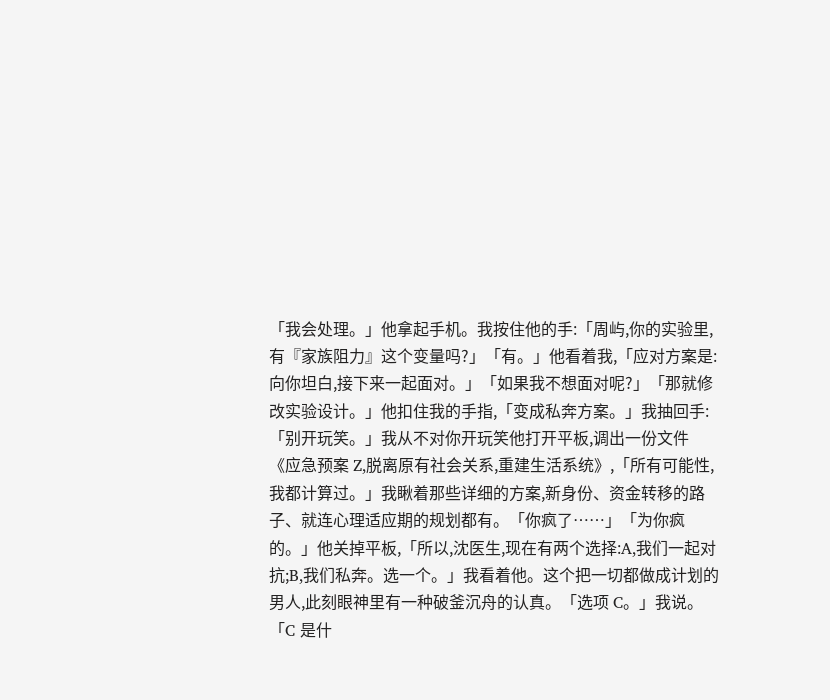「我会处理。」他拿起手机。我按住他的手:「周屿,你的实验里,有『家族阻力』这个变量吗?」「有。」他看着我,「应对方案是:向你坦白,接下来一起面对。」「如果我不想面对呢?」「那就修改实验设计。」他扣住我的手指,「变成私奔方案。」我抽回手:「别开玩笑。」我从不对你开玩笑他打开平板,调出一份文件《应急预案 Z,脱离原有社会关系,重建生活系统》,「所有可能性,我都计算过。」我瞅着那些详细的方案,新身份、资金转移的路子、就连心理适应期的规划都有。「你疯了……」「为你疯的。」他关掉平板,「所以,沈医生,现在有两个选择:A,我们一起对抗;B,我们私奔。选一个。」我看着他。这个把一切都做成计划的男人,此刻眼神里有一种破釜沉舟的认真。「选项 C。」我说。「C 是什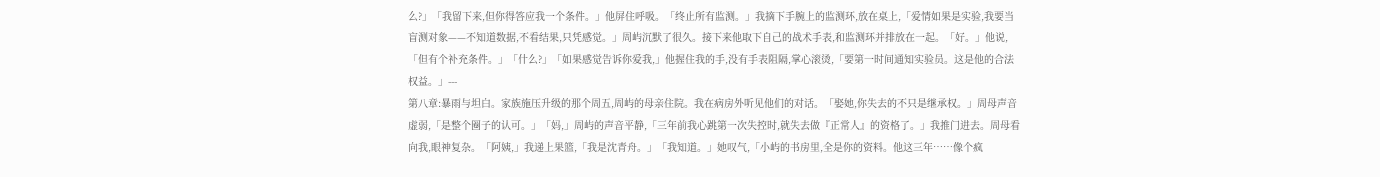么?」「我留下来,但你得答应我一个条件。」他屏住呼吸。「终止所有监测。」我摘下手腕上的监测环,放在桌上,「爱情如果是实验,我要当盲测对象——不知道数据,不看结果,只凭感觉。」周屿沉默了很久。接下来他取下自己的战术手表,和监测环并排放在一起。「好。」他说,「但有个补充条件。」「什么?」「如果感觉告诉你爱我,」他握住我的手,没有手表阻隔,掌心滚烫,「要第一时间通知实验员。这是他的合法权益。」---
第八章:暴雨与坦白。家族施压升级的那个周五,周屿的母亲住院。我在病房外听见他们的对话。「娶她,你失去的不只是继承权。」周母声音虚弱,「是整个圈子的认可。」「妈,」周屿的声音平静,「三年前我心跳第一次失控时,就失去做『正常人』的资格了。」我推门进去。周母看向我,眼神复杂。「阿姨,」我递上果篮,「我是沈青舟。」「我知道。」她叹气,「小屿的书房里,全是你的资料。他这三年……像个疯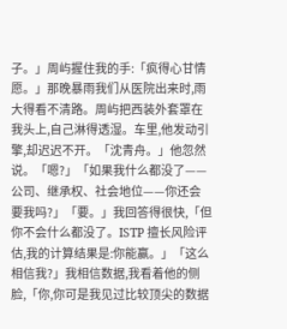子。」周屿握住我的手:「疯得心甘情愿。」那晚暴雨我们从医院出来时,雨大得看不清路。周屿把西装外套罩在我头上,自己淋得透湿。车里,他发动引擎,却迟迟不开。「沈青舟。」他忽然说。「嗯?」「如果我什么都没了——公司、继承权、社会地位——你还会要我吗?」「要。」我回答得很快,「但你不会什么都没了。ISTP 擅长风险评估,我的计算结果是:你能赢。」「这么相信我?」我相信数据,我看着他的侧脸,「你,你可是我见过比较顶尖的数据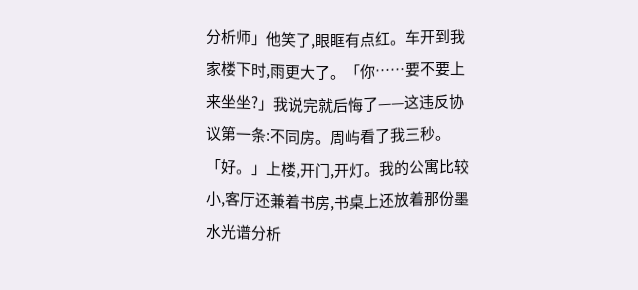分析师」他笑了,眼眶有点红。车开到我家楼下时,雨更大了。「你……要不要上来坐坐?」我说完就后悔了——这违反协议第一条:不同房。周屿看了我三秒。「好。」上楼,开门,开灯。我的公寓比较小,客厅还兼着书房,书桌上还放着那份墨水光谱分析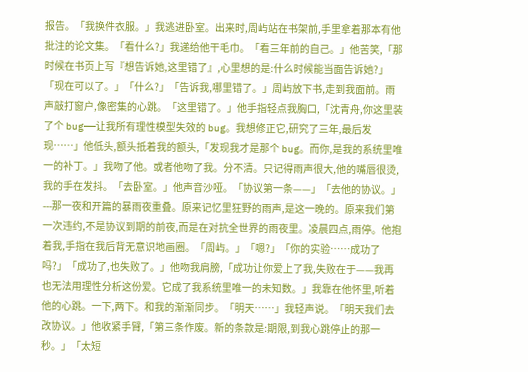报告。「我换件衣服。」我逃进卧室。出来时,周屿站在书架前,手里拿着那本有他批注的论文集。「看什么?」我递给他干毛巾。「看三年前的自己。」他苦笑,「那时候在书页上写『想告诉她,这里错了』,心里想的是:什么时候能当面告诉她?」「现在可以了。」「什么?」「告诉我,哪里错了。」周屿放下书,走到我面前。雨声敲打窗户,像密集的心跳。「这里错了。」他手指轻点我胸口,「沈青舟,你这里装了个 bug——让我所有理性模型失效的 bug。我想修正它,研究了三年,最后发现……」他低头,额头抵着我的额头,「发现我才是那个 bug。而你,是我的系统里唯一的补丁。」我吻了他。或者他吻了我。分不清。只记得雨声很大,他的嘴唇很烫,我的手在发抖。「去卧室。」他声音沙哑。「协议第一条——」「去他的协议。」---那一夜和开篇的暴雨夜重叠。原来记忆里狂野的雨声,是这一晚的。原来我们第一次违约,不是协议到期的前夜,而是在对抗全世界的雨夜里。凌晨四点,雨停。他抱着我,手指在我后背无意识地画圈。「周屿。」「嗯?」「你的实验……成功了吗?」「成功了,也失败了。」他吻我肩膀,「成功让你爱上了我,失败在于——我再也无法用理性分析这份爱。它成了我系统里唯一的未知数。」我靠在他怀里,听着他的心跳。一下,两下。和我的渐渐同步。「明天……」我轻声说。「明天我们去改协议。」他收紧手臂,「第三条作废。新的条款是:期限,到我心跳停止的那一秒。」「太短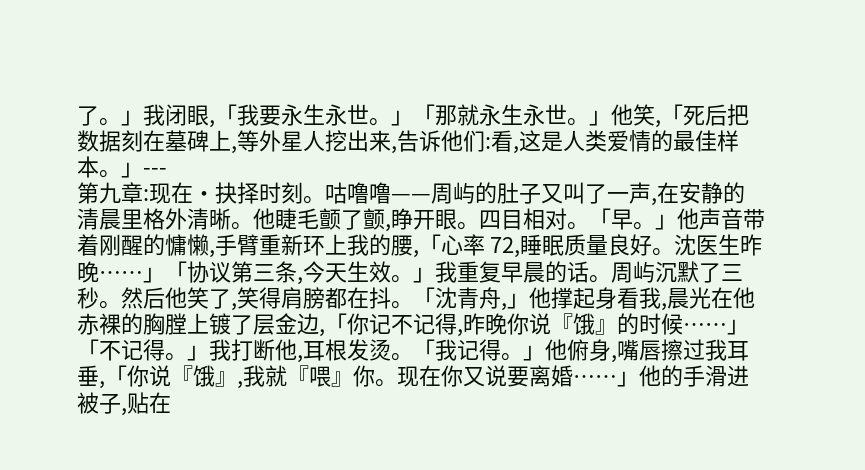了。」我闭眼,「我要永生永世。」「那就永生永世。」他笑,「死后把数据刻在墓碑上,等外星人挖出来,告诉他们:看,这是人类爱情的最佳样本。」---
第九章:现在·抉择时刻。咕噜噜——周屿的肚子又叫了一声,在安静的清晨里格外清晰。他睫毛颤了颤,睁开眼。四目相对。「早。」他声音带着刚醒的慵懒,手臂重新环上我的腰,「心率 72,睡眠质量良好。沈医生昨晚……」「协议第三条,今天生效。」我重复早晨的话。周屿沉默了三秒。然后他笑了,笑得肩膀都在抖。「沈青舟,」他撑起身看我,晨光在他赤裸的胸膛上镀了层金边,「你记不记得,昨晚你说『饿』的时候……」「不记得。」我打断他,耳根发烫。「我记得。」他俯身,嘴唇擦过我耳垂,「你说『饿』,我就『喂』你。现在你又说要离婚……」他的手滑进被子,贴在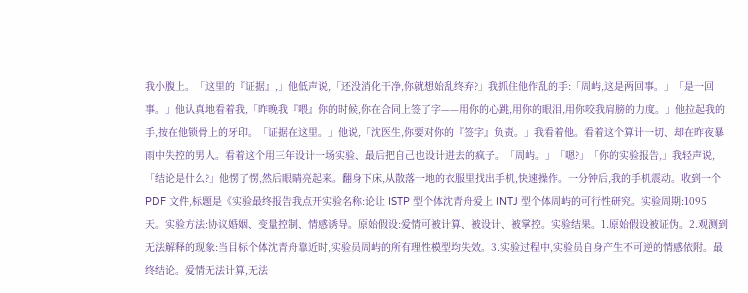我小腹上。「这里的『证据』,」他低声说,「还没消化干净,你就想始乱终弃?」我抓住他作乱的手:「周屿,这是两回事。」「是一回事。」他认真地看着我,「昨晚我『喂』你的时候,你在合同上签了字——用你的心跳,用你的眼泪,用你咬我肩膀的力度。」他拉起我的手,按在他锁骨上的牙印。「证据在这里。」他说,「沈医生,你要对你的『签字』负责。」我看着他。看着这个算计一切、却在昨夜暴雨中失控的男人。看着这个用三年设计一场实验、最后把自己也设计进去的疯子。「周屿。」「嗯?」「你的实验报告,」我轻声说,「结论是什么?」他愣了愣,然后眼睛亮起来。翻身下床,从散落一地的衣服里找出手机,快速操作。一分钟后,我的手机震动。收到一个 PDF 文件,标题是《实验最终报告我点开实验名称:论让 ISTP 型个体沈青舟爱上 INTJ 型个体周屿的可行性研究。实验周期:1095 天。实验方法:协议婚姻、变量控制、情感诱导。原始假设:爱情可被计算、被设计、被掌控。实验结果。1.原始假设被证伪。2.观测到无法解释的现象:当目标个体沈青舟靠近时,实验员周屿的所有理性模型均失效。3.实验过程中,实验员自身产生不可逆的情感依附。最终结论。爱情无法计算,无法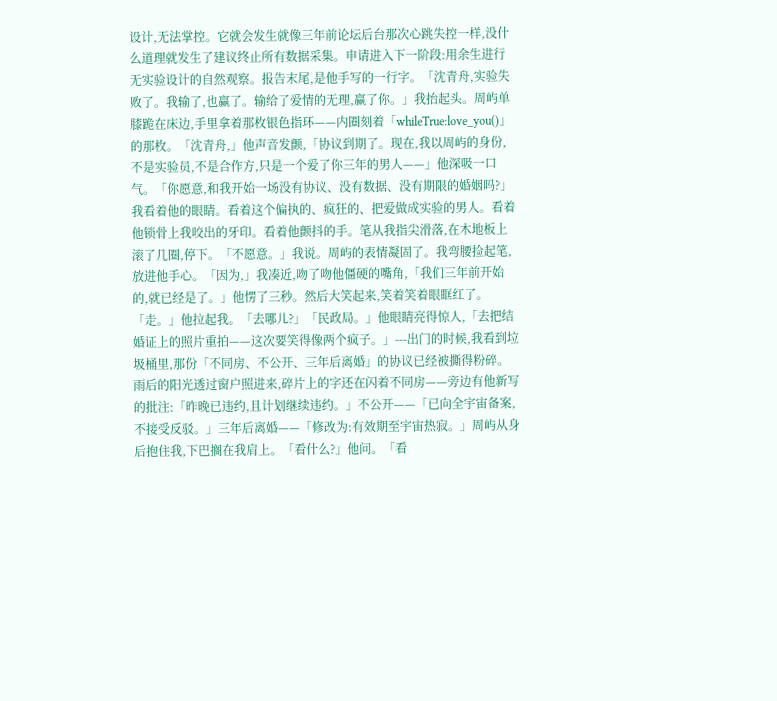设计,无法掌控。它就会发生就像三年前论坛后台那次心跳失控一样,没什么道理就发生了建议终止所有数据采集。申请进入下一阶段:用余生进行无实验设计的自然观察。报告末尾,是他手写的一行字。「沈青舟,实验失败了。我输了,也赢了。输给了爱情的无理,赢了你。」我抬起头。周屿单膝跪在床边,手里拿着那枚银色指环——内圈刻着「whileTrue:love_you()」的那枚。「沈青舟,」他声音发颤,「协议到期了。现在,我以周屿的身份,不是实验员,不是合作方,只是一个爱了你三年的男人——」他深吸一口气。「你愿意,和我开始一场没有协议、没有数据、没有期限的婚姻吗?」我看着他的眼睛。看着这个偏执的、疯狂的、把爱做成实验的男人。看着他锁骨上我咬出的牙印。看着他颤抖的手。笔从我指尖滑落,在木地板上滚了几圈,停下。「不愿意。」我说。周屿的表情凝固了。我弯腰捡起笔,放进他手心。「因为,」我凑近,吻了吻他僵硬的嘴角,「我们三年前开始的,就已经是了。」他愣了三秒。然后大笑起来,笑着笑着眼眶红了。「走。」他拉起我。「去哪儿?」「民政局。」他眼睛亮得惊人,「去把结婚证上的照片重拍——这次要笑得像两个疯子。」---出门的时候,我看到垃圾桶里,那份「不同房、不公开、三年后离婚」的协议已经被撕得粉碎。雨后的阳光透过窗户照进来,碎片上的字还在闪着不同房——旁边有他新写的批注:「昨晚已违约,且计划继续违约。」不公开——「已向全宇宙备案,不接受反驳。」三年后离婚——「修改为:有效期至宇宙热寂。」周屿从身后抱住我,下巴搁在我肩上。「看什么?」他问。「看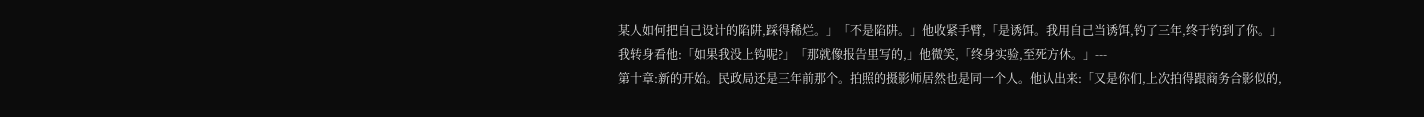某人如何把自己设计的陷阱,踩得稀烂。」「不是陷阱。」他收紧手臂,「是诱饵。我用自己当诱饵,钓了三年,终于钓到了你。」我转身看他:「如果我没上钩呢?」「那就像报告里写的,」他微笑,「终身实验,至死方休。」---
第十章:新的开始。民政局还是三年前那个。拍照的摄影师居然也是同一个人。他认出来:「又是你们,上次拍得跟商务合影似的,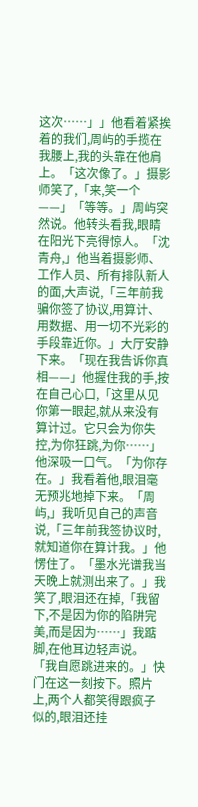这次……」」他看着紧挨着的我们,周屿的手揽在我腰上,我的头靠在他肩上。「这次像了。」摄影师笑了,「来,笑一个——」「等等。」周屿突然说。他转头看我,眼睛在阳光下亮得惊人。「沈青舟,」他当着摄影师、工作人员、所有排队新人的面,大声说,「三年前我骗你签了协议,用算计、用数据、用一切不光彩的手段靠近你。」大厅安静下来。「现在我告诉你真相——」他握住我的手,按在自己心口,「这里从见你第一眼起,就从来没有算计过。它只会为你失控,为你狂跳,为你……」他深吸一口气。「为你存在。」我看着他,眼泪毫无预兆地掉下来。「周屿,」我听见自己的声音说,「三年前我签协议时,就知道你在算计我。」他愣住了。「墨水光谱我当天晚上就测出来了。」我笑了,眼泪还在掉,「我留下,不是因为你的陷阱完美,而是因为……」我踮脚,在他耳边轻声说。「我自愿跳进来的。」快门在这一刻按下。照片上,两个人都笑得跟疯子似的,眼泪还挂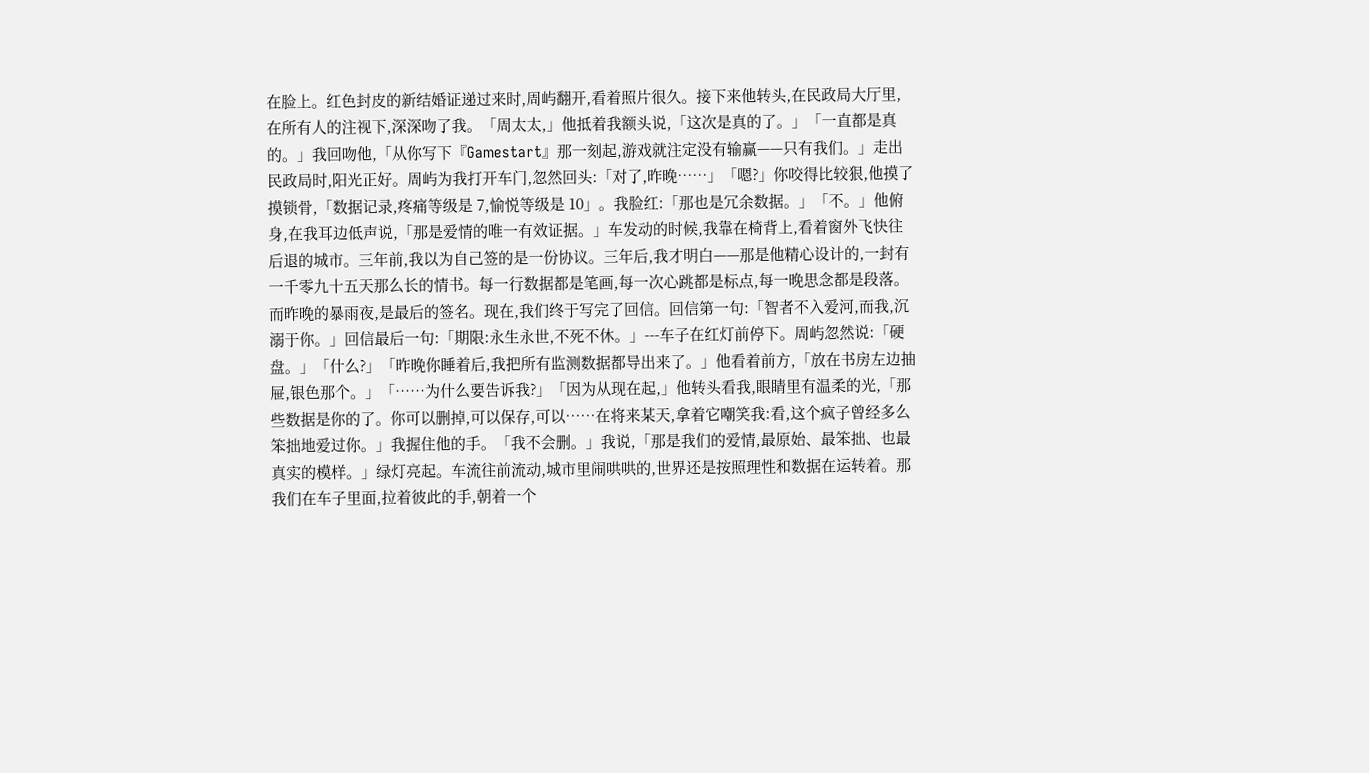在脸上。红色封皮的新结婚证递过来时,周屿翻开,看着照片很久。接下来他转头,在民政局大厅里,在所有人的注视下,深深吻了我。「周太太,」他抵着我额头说,「这次是真的了。」「一直都是真的。」我回吻他,「从你写下『Gamestart』那一刻起,游戏就注定没有输赢——只有我们。」走出民政局时,阳光正好。周屿为我打开车门,忽然回头:「对了,昨晚……」「嗯?」你咬得比较狠,他摸了摸锁骨,「数据记录,疼痛等级是 7,愉悦等级是 10」。我脸红:「那也是冗余数据。」「不。」他俯身,在我耳边低声说,「那是爱情的唯一有效证据。」车发动的时候,我靠在椅背上,看着窗外飞快往后退的城市。三年前,我以为自己签的是一份协议。三年后,我才明白——那是他精心设计的,一封有一千零九十五天那么长的情书。每一行数据都是笔画,每一次心跳都是标点,每一晚思念都是段落。而昨晚的暴雨夜,是最后的签名。现在,我们终于写完了回信。回信第一句:「智者不入爱河,而我,沉溺于你。」回信最后一句:「期限:永生永世,不死不休。」---车子在红灯前停下。周屿忽然说:「硬盘。」「什么?」「昨晚你睡着后,我把所有监测数据都导出来了。」他看着前方,「放在书房左边抽屉,银色那个。」「……为什么要告诉我?」「因为从现在起,」他转头看我,眼睛里有温柔的光,「那些数据是你的了。你可以删掉,可以保存,可以……在将来某天,拿着它嘲笑我:看,这个疯子曾经多么笨拙地爱过你。」我握住他的手。「我不会删。」我说,「那是我们的爱情,最原始、最笨拙、也最真实的模样。」绿灯亮起。车流往前流动,城市里闹哄哄的,世界还是按照理性和数据在运转着。那我们在车子里面,拉着彼此的手,朝着一个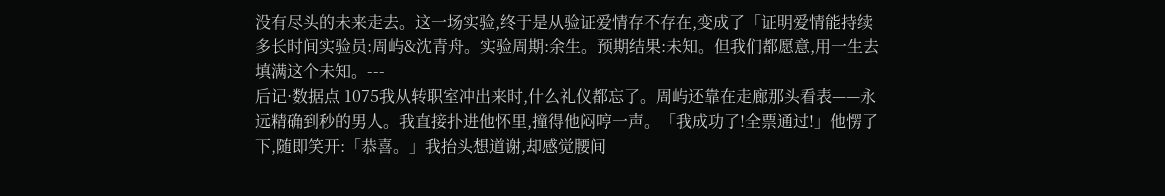没有尽头的未来走去。这一场实验,终于是从验证爱情存不存在,变成了「证明爱情能持续多长时间实验员:周屿&沈青舟。实验周期:余生。预期结果:未知。但我们都愿意,用一生去填满这个未知。---
后记·数据点 1075我从转职室冲出来时,什么礼仪都忘了。周屿还靠在走廊那头看表——永远精确到秒的男人。我直接扑进他怀里,撞得他闷哼一声。「我成功了!全票通过!」他愣了下,随即笑开:「恭喜。」我抬头想道谢,却感觉腰间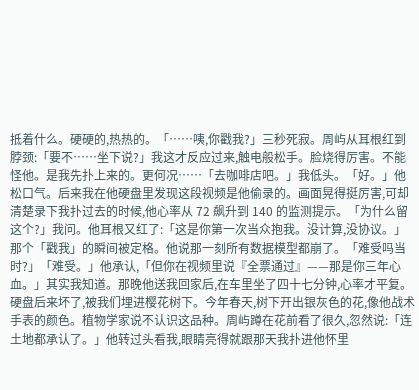抵着什么。硬硬的,热热的。「……咦,你戳我?」三秒死寂。周屿从耳根红到脖颈:「要不……坐下说?」我这才反应过来,触电般松手。脸烧得厉害。不能怪他。是我先扑上来的。更何况……「去咖啡店吧。」我低头。「好。」他松口气。后来我在他硬盘里发现这段视频是他偷录的。画面晃得挺厉害,可却清楚录下我扑过去的时候,他心率从 72 飙升到 140 的监测提示。「为什么留这个?」我问。他耳根又红了:「这是你第一次当众抱我。没计算,没协议。」那个「戳我」的瞬间被定格。他说那一刻所有数据模型都崩了。「难受吗当时?」「难受。」他承认,「但你在视频里说『全票通过』——那是你三年心血。」其实我知道。那晚他送我回家后,在车里坐了四十七分钟,心率才平复。硬盘后来坏了,被我们埋进樱花树下。今年春天,树下开出银灰色的花,像他战术手表的颜色。植物学家说不认识这品种。周屿蹲在花前看了很久,忽然说:「连土地都承认了。」他转过头看我,眼睛亮得就跟那天我扑进他怀里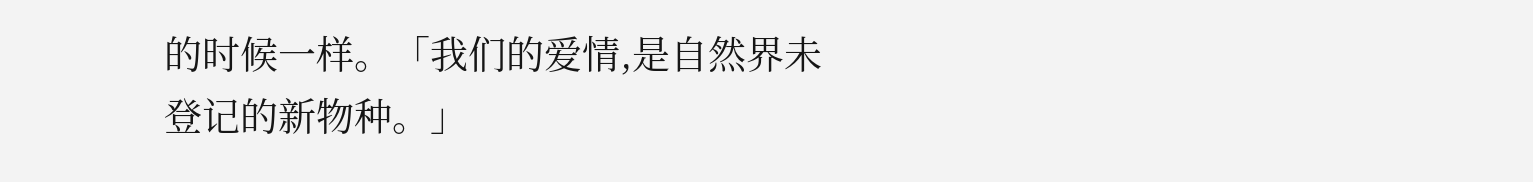的时候一样。「我们的爱情,是自然界未登记的新物种。」